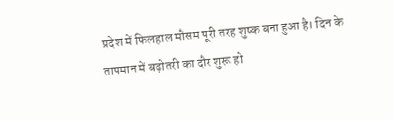प्रदेश में फिलहाल मौसम पूरी तरह शुष्क बना हुआ है। दिन के तापमान में बढ़ोतरी का दौर शुरू हो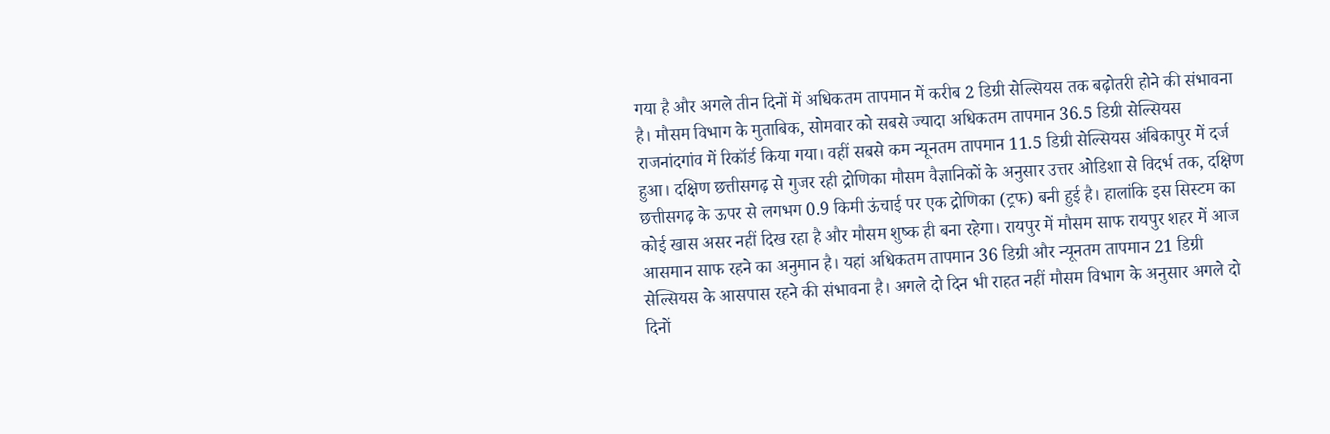गया है और अगले तीन दिनों में अधिकतम तापमान में करीब 2 डिग्री सेल्सियस तक बढ़ोतरी होने की संभावना है। मौसम विभाग के मुताबिक, सोमवार को सबसे ज्यादा अधिकतम तापमान 36.5 डिग्री सेल्सियस राजनांदगांव में रिकॉर्ड किया गया। वहीं सबसे कम न्यूनतम तापमान 11.5 डिग्री सेल्सियस अंबिकापुर में दर्ज हुआ। दक्षिण छत्तीसगढ़ से गुजर रही द्रोणिका मौसम वैज्ञानिकों के अनुसार उत्तर ओडिशा से विदर्भ तक, दक्षिण छत्तीसगढ़ के ऊपर से लगभग 0.9 किमी ऊंचाई पर एक द्रोणिका (ट्रफ) बनी हुई है। हालांकि इस सिस्टम का कोई खास असर नहीं दिख रहा है और मौसम शुष्क ही बना रहेगा। रायपुर में मौसम साफ रायपुर शहर में आज आसमान साफ रहने का अनुमान है। यहां अधिकतम तापमान 36 डिग्री और न्यूनतम तापमान 21 डिग्री सेल्सियस के आसपास रहने की संभावना है। अगले दो दिन भी राहत नहीं मौसम विभाग के अनुसार अगले दो दिनों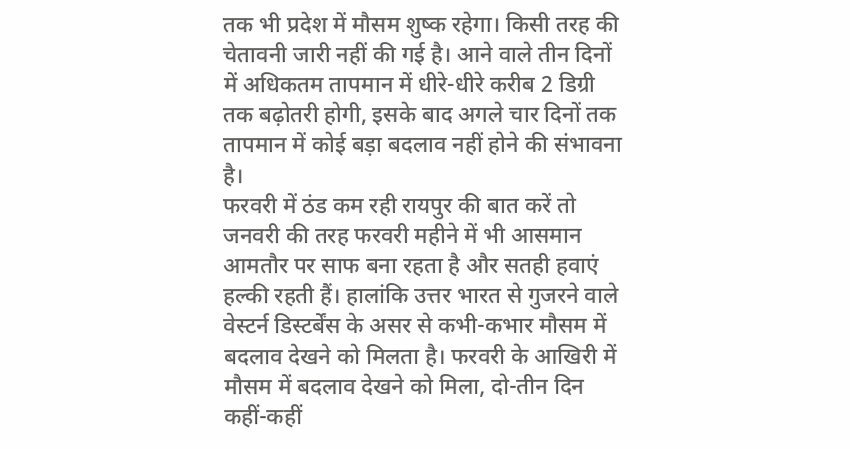तक भी प्रदेश में मौसम शुष्क रहेगा। किसी तरह की चेतावनी जारी नहीं की गई है। आने वाले तीन दिनों में अधिकतम तापमान में धीरे-धीरे करीब 2 डिग्री तक बढ़ोतरी होगी, इसके बाद अगले चार दिनों तक तापमान में कोई बड़ा बदलाव नहीं होने की संभावना है।
फरवरी में ठंड कम रही रायपुर की बात करें तो जनवरी की तरह फरवरी महीने में भी आसमान आमतौर पर साफ बना रहता है और सतही हवाएं हल्की रहती हैं। हालांकि उत्तर भारत से गुजरने वाले वेस्टर्न डिस्टर्बेंस के असर से कभी-कभार मौसम में बदलाव देखने को मिलता है। फरवरी के आखिरी में मौसम में बदलाव देखने को मिला, दो-तीन दिन कहीं-कहीं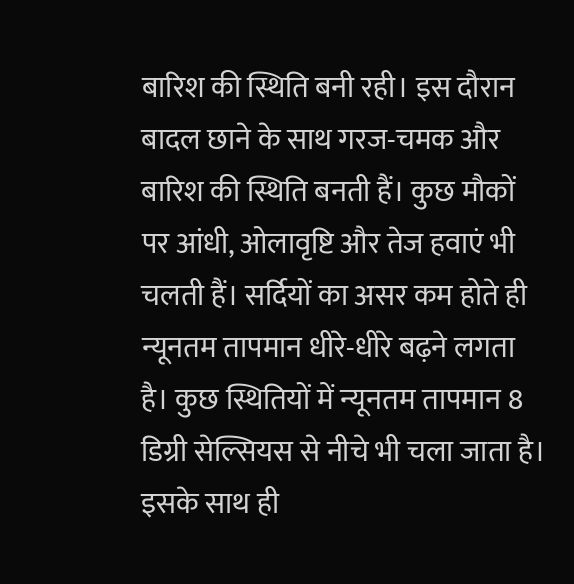बारिश की स्थिति बनी रही। इस दौरान बादल छाने के साथ गरज-चमक और बारिश की स्थिति बनती हैं। कुछ मौकों पर आंधी, ओलावृष्टि और तेज हवाएं भी चलती हैं। सर्दियों का असर कम होते ही न्यूनतम तापमान धीरे-धीरे बढ़ने लगता है। कुछ स्थितियों में न्यूनतम तापमान 8 डिग्री सेल्सियस से नीचे भी चला जाता है। इसके साथ ही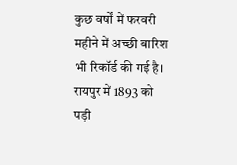कुछ वर्षों में फरवरी महीने में अच्छी बारिश भी रिकॉर्ड की गई है। रायपुर में 1893 को पड़ी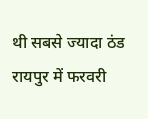थी सबसे ज्यादा ठंड रायपुर में फरवरी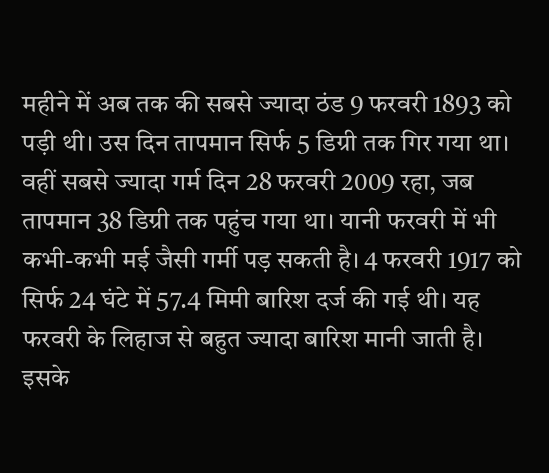महीने में अब तक की सबसे ज्यादा ठंड 9 फरवरी 1893 को पड़ी थी। उस दिन तापमान सिर्फ 5 डिग्री तक गिर गया था। वहीं सबसे ज्यादा गर्म दिन 28 फरवरी 2009 रहा, जब तापमान 38 डिग्री तक पहुंच गया था। यानी फरवरी में भी कभी-कभी मई जैसी गर्मी पड़ सकती है। 4 फरवरी 1917 को सिर्फ 24 घंटे में 57.4 मिमी बारिश दर्ज की गई थी। यह फरवरी के लिहाज से बहुत ज्यादा बारिश मानी जाती है। इसके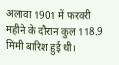अलावा 1901 में फरवरी महीने के दौरान कुल 118.9 मिमी बारिश हुई थी।